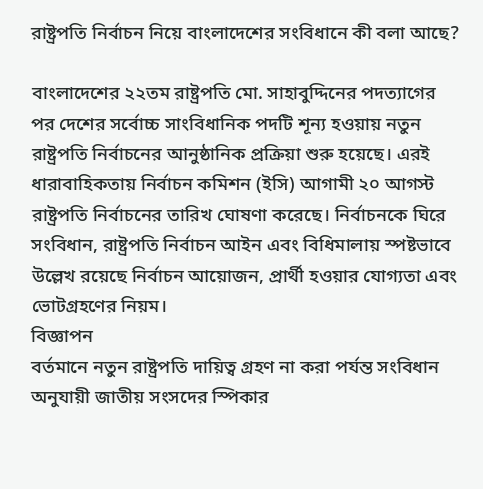রাষ্ট্রপতি নির্বাচন নিয়ে বাংলাদেশের সংবিধানে কী বলা আছে?

বাংলাদেশের ২২তম রাষ্ট্রপতি মো. সাহাবুদ্দিনের পদত্যাগের পর দেশের সর্বোচ্চ সাংবিধানিক পদটি শূন্য হওয়ায় নতুন রাষ্ট্রপতি নির্বাচনের আনুষ্ঠানিক প্রক্রিয়া শুরু হয়েছে। এরই ধারাবাহিকতায় নির্বাচন কমিশন (ইসি) আগামী ২০ আগস্ট রাষ্ট্রপতি নির্বাচনের তারিখ ঘোষণা করেছে। নির্বাচনকে ঘিরে সংবিধান, রাষ্ট্রপতি নির্বাচন আইন এবং বিধিমালায় স্পষ্টভাবে উল্লেখ রয়েছে নির্বাচন আয়োজন, প্রার্থী হওয়ার যোগ্যতা এবং ভোটগ্রহণের নিয়ম।
বিজ্ঞাপন
বর্তমানে নতুন রাষ্ট্রপতি দায়িত্ব গ্রহণ না করা পর্যন্ত সংবিধান অনুযায়ী জাতীয় সংসদের স্পিকার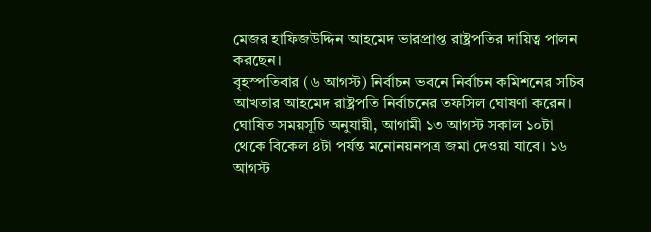মেজর হাফিজউদ্দিন আহমেদ ভারপ্রাপ্ত রাষ্ট্রপতির দায়িত্ব পালন করছেন।
বৃহস্পতিবার (৬ আগস্ট) নির্বাচন ভবনে নির্বাচন কমিশনের সচিব আখতার আহমেদ রাষ্ট্রপতি নির্বাচনের তফসিল ঘোষণা করেন। ঘোষিত সময়সূচি অনুযায়ী, আগামী ১৩ আগস্ট সকাল ১০টা থেকে বিকেল ৪টা পর্যন্ত মনোনয়নপত্র জমা দেওয়া যাবে। ১৬ আগস্ট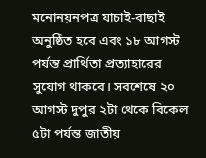মনোনয়নপত্র যাচাই-বাছাই অনুষ্ঠিত হবে এবং ১৮ আগস্ট পর্যন্ত প্রার্থিতা প্রত্যাহারের সুযোগ থাকবে। সবশেষে ২০ আগস্ট দুপুর ২টা থেকে বিকেল ৫টা পর্যন্ত জাতীয়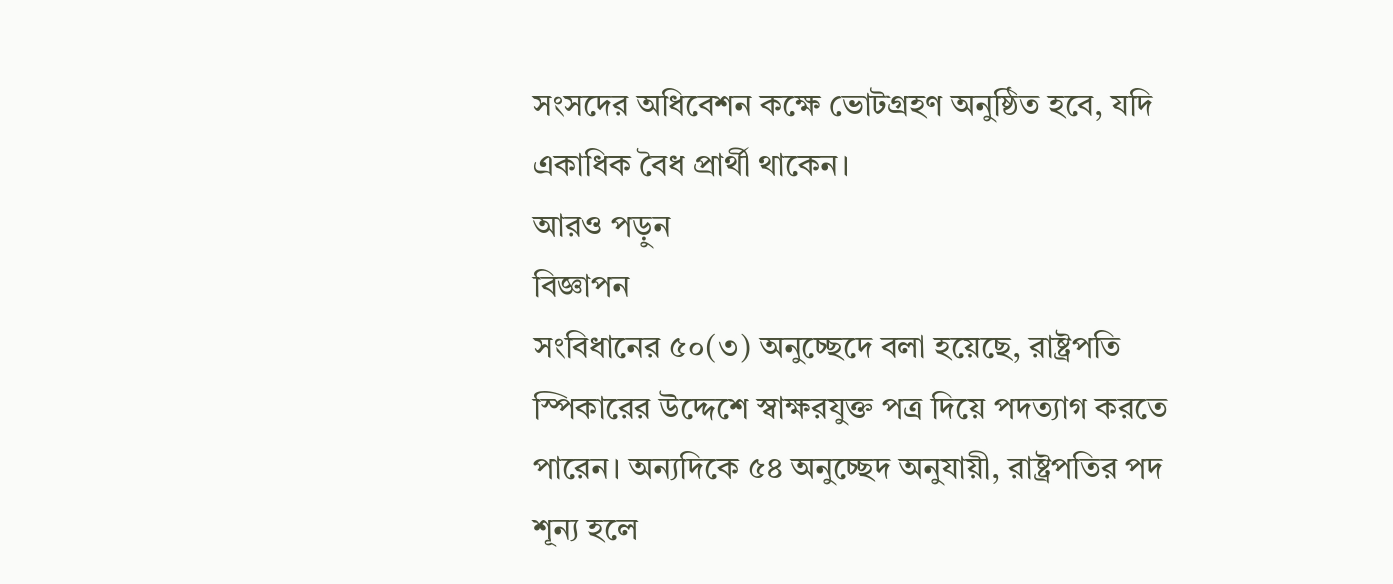সংসদের অধিবেশন কক্ষে ভোটগ্রহণ অনুষ্ঠিত হবে, যদি একাধিক বৈধ প্রার্থী থাকেন।
আরও পড়ুন
বিজ্ঞাপন
সংবিধানের ৫০(৩) অনুচ্ছেদে বলা হয়েছে, রাষ্ট্রপতি স্পিকারের উদ্দেশে স্বাক্ষরযুক্ত পত্র দিয়ে পদত্যাগ করতে পারেন। অন্যদিকে ৫৪ অনুচ্ছেদ অনুযায়ী, রাষ্ট্রপতির পদ শূন্য হলে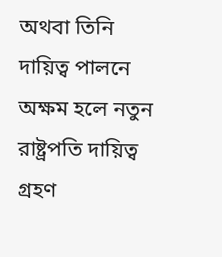অথবা তিনি দায়িত্ব পালনে অক্ষম হলে নতুন রাষ্ট্রপতি দায়িত্ব গ্রহণ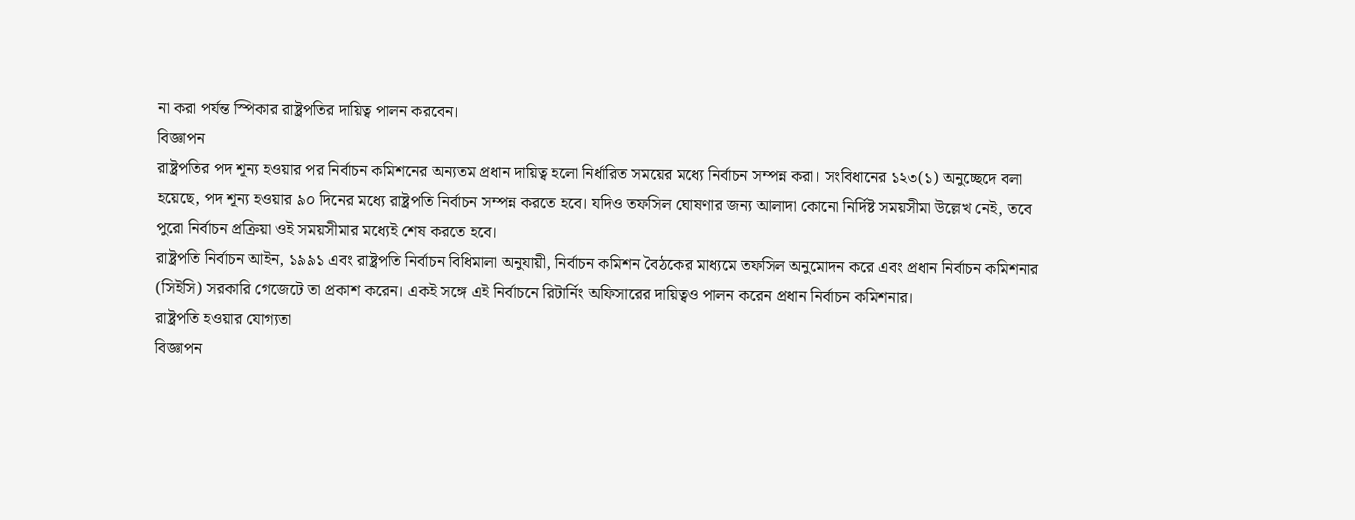না করা পর্যন্ত স্পিকার রাষ্ট্রপতির দায়িত্ব পালন করবেন।
বিজ্ঞাপন
রাষ্ট্রপতির পদ শূন্য হওয়ার পর নির্বাচন কমিশনের অন্যতম প্রধান দায়িত্ব হলো নির্ধারিত সময়ের মধ্যে নির্বাচন সম্পন্ন করা। সংবিধানের ১২৩(১) অনুচ্ছেদে বলা হয়েছে, পদ শূন্য হওয়ার ৯০ দিনের মধ্যে রাষ্ট্রপতি নির্বাচন সম্পন্ন করতে হবে। যদিও তফসিল ঘোষণার জন্য আলাদা কোনো নির্দিষ্ট সময়সীমা উল্লেখ নেই, তবে পুরো নির্বাচন প্রক্রিয়া ওই সময়সীমার মধ্যেই শেষ করতে হবে।
রাষ্ট্রপতি নির্বাচন আইন, ১৯৯১ এবং রাষ্ট্রপতি নির্বাচন বিধিমালা অনুযায়ী, নির্বাচন কমিশন বৈঠকের মাধ্যমে তফসিল অনুমোদন করে এবং প্রধান নির্বাচন কমিশনার (সিইসি) সরকারি গেজেটে তা প্রকাশ করেন। একই সঙ্গে এই নির্বাচনে রিটার্নিং অফিসারের দায়িত্বও পালন করেন প্রধান নির্বাচন কমিশনার।
রাষ্ট্রপতি হওয়ার যোগ্যতা
বিজ্ঞাপন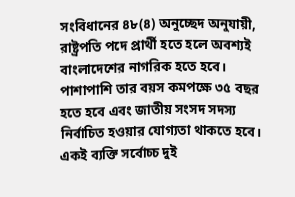সংবিধানের ৪৮(৪) অনুচ্ছেদ অনুযায়ী, রাষ্ট্রপতি পদে প্রার্থী হতে হলে অবশ্যই বাংলাদেশের নাগরিক হতে হবে। পাশাপাশি তার বয়স কমপক্ষে ৩৫ বছর হতে হবে এবং জাতীয় সংসদ সদস্য নির্বাচিত হওয়ার যোগ্যতা থাকতে হবে। একই ব্যক্তি সর্বোচ্চ দুই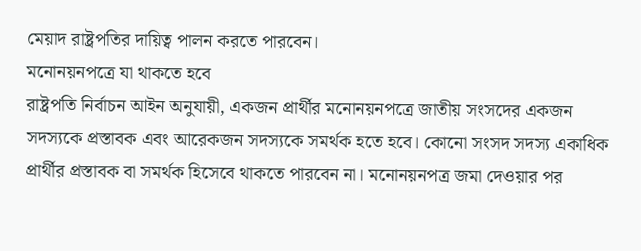মেয়াদ রাষ্ট্রপতির দায়িত্ব পালন করতে পারবেন।
মনোনয়নপত্রে যা থাকতে হবে
রাষ্ট্রপতি নির্বাচন আইন অনুযায়ী, একজন প্রার্থীর মনোনয়নপত্রে জাতীয় সংসদের একজন সদস্যকে প্রস্তাবক এবং আরেকজন সদস্যকে সমর্থক হতে হবে। কোনো সংসদ সদস্য একাধিক প্রার্থীর প্রস্তাবক বা সমর্থক হিসেবে থাকতে পারবেন না। মনোনয়নপত্র জমা দেওয়ার পর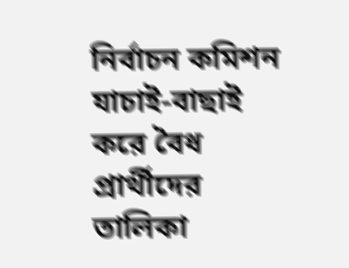নির্বাচন কমিশন যাচাই-বাছাই করে বৈধ প্রার্থীদের তালিকা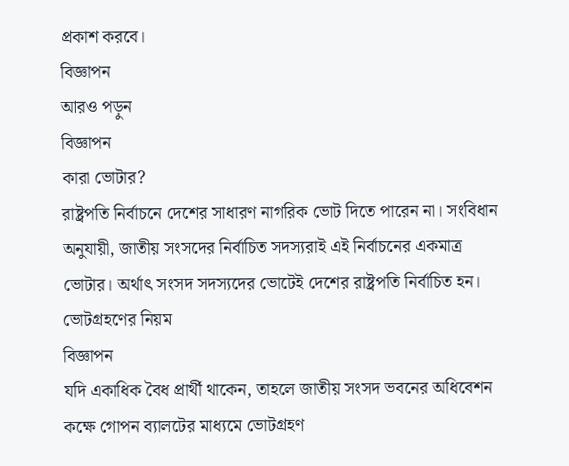প্রকাশ করবে।
বিজ্ঞাপন
আরও পড়ুন
বিজ্ঞাপন
কারা ভোটার?
রাষ্ট্রপতি নির্বাচনে দেশের সাধারণ নাগরিক ভোট দিতে পারেন না। সংবিধান অনুযায়ী, জাতীয় সংসদের নির্বাচিত সদস্যরাই এই নির্বাচনের একমাত্র ভোটার। অর্থাৎ সংসদ সদস্যদের ভোটেই দেশের রাষ্ট্রপতি নির্বাচিত হন।
ভোটগ্রহণের নিয়ম
বিজ্ঞাপন
যদি একাধিক বৈধ প্রার্থী থাকেন, তাহলে জাতীয় সংসদ ভবনের অধিবেশন কক্ষে গোপন ব্যালটের মাধ্যমে ভোটগ্রহণ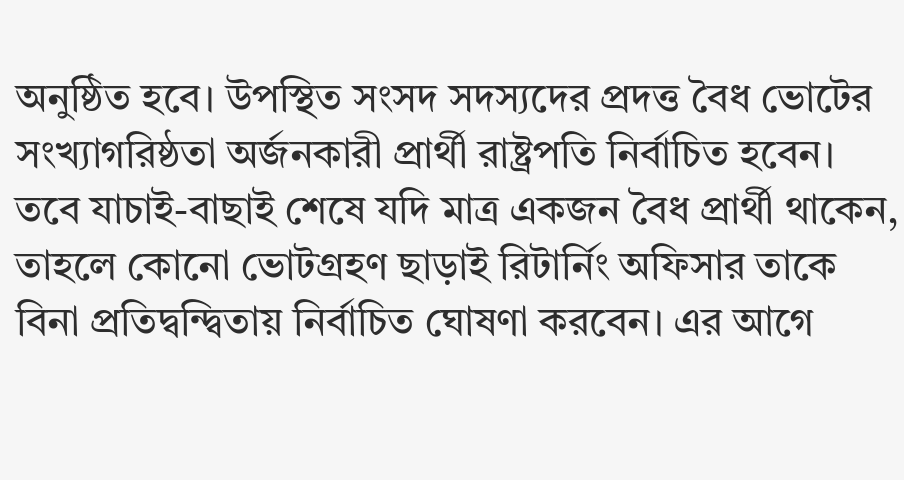অনুষ্ঠিত হবে। উপস্থিত সংসদ সদস্যদের প্রদত্ত বৈধ ভোটের সংখ্যাগরিষ্ঠতা অর্জনকারী প্রার্থী রাষ্ট্রপতি নির্বাচিত হবেন।
তবে যাচাই-বাছাই শেষে যদি মাত্র একজন বৈধ প্রার্থী থাকেন, তাহলে কোনো ভোটগ্রহণ ছাড়াই রিটার্নিং অফিসার তাকে বিনা প্রতিদ্বন্দ্বিতায় নির্বাচিত ঘোষণা করবেন। এর আগে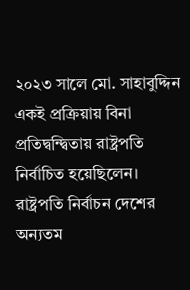২০২৩ সালে মো. সাহাবুদ্দিন একই প্রক্রিয়ায় বিনা প্রতিদ্বন্দ্বিতায় রাষ্ট্রপতি নির্বাচিত হয়েছিলেন।
রাষ্ট্রপতি নির্বাচন দেশের অন্যতম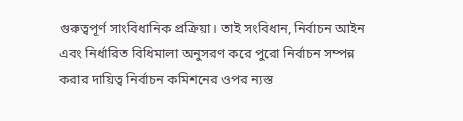গুরুত্বপূর্ণ সাংবিধানিক প্রক্রিয়া। তাই সংবিধান, নির্বাচন আইন এবং নির্ধারিত বিধিমালা অনুসরণ করে পুরো নির্বাচন সম্পন্ন করার দায়িত্ব নির্বাচন কমিশনের ওপর ন্যস্ত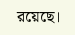রয়েছে।